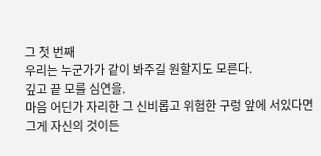그 첫 번째
우리는 누군가가 같이 봐주길 원할지도 모른다.
깊고 끝 모를 심연을.
마음 어딘가 자리한 그 신비롭고 위험한 구렁 앞에 서있다면 그게 자신의 것이든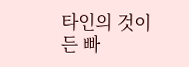타인의 것이든 빠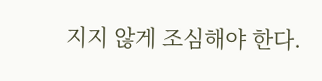지지 않게 조심해야 한다.